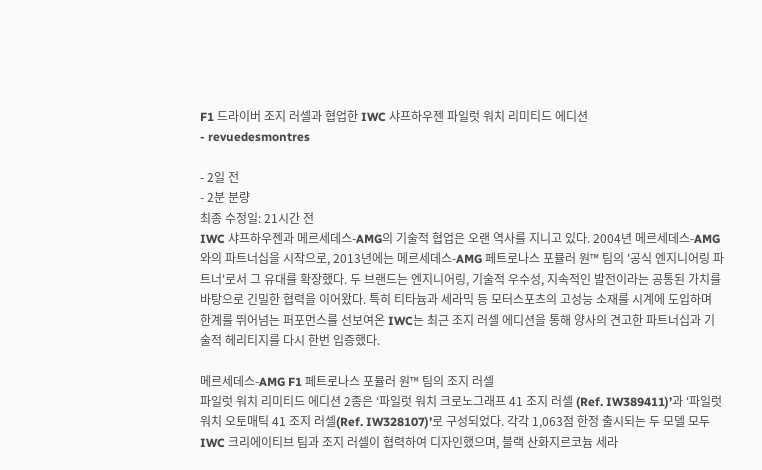F1 드라이버 조지 러셀과 협업한 IWC 샤프하우젠 파일럿 워치 리미티드 에디션
- revuedesmontres

- 2일 전
- 2분 분량
최종 수정일: 21시간 전
IWC 샤프하우젠과 메르세데스-AMG의 기술적 협업은 오랜 역사를 지니고 있다. 2004년 메르세데스-AMG와의 파트너십을 시작으로, 2013년에는 메르세데스-AMG 페트로나스 포뮬러 원™ 팀의 '공식 엔지니어링 파트너'로서 그 유대를 확장했다. 두 브랜드는 엔지니어링, 기술적 우수성, 지속적인 발전이라는 공통된 가치를 바탕으로 긴밀한 협력을 이어왔다. 특히 티타늄과 세라믹 등 모터스포츠의 고성능 소재를 시계에 도입하며 한계를 뛰어넘는 퍼포먼스를 선보여온 IWC는 최근 조지 러셀 에디션을 통해 양사의 견고한 파트너십과 기술적 헤리티지를 다시 한번 입증했다.

메르세데스-AMG F1 페트로나스 포뮬러 원™ 팀의 조지 러셀
파일럿 워치 리미티드 에디션 2종은 ‘파일럿 워치 크로노그래프 41 조지 러셀 (Ref. IW389411)’과 ‘파일럿 워치 오토매틱 41 조지 러셀(Ref. IW328107)’로 구성되었다. 각각 1,063점 한정 출시되는 두 모델 모두 IWC 크리에이티브 팀과 조지 러셀이 협력하여 디자인했으며, 블랙 산화지르코늄 세라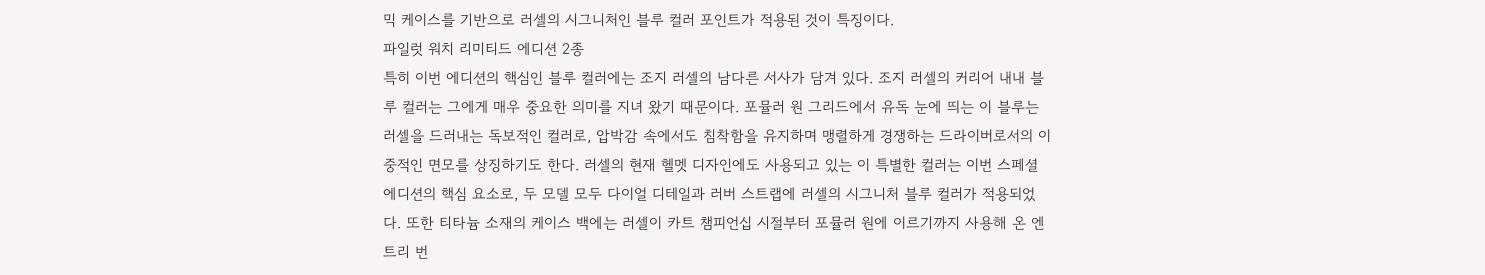믹 케이스를 기반으로 러셀의 시그니처인 블루 컬러 포인트가 적용된 것이 특징이다.
파일럿 워치 리미티드 에디션 2종
특히 이번 에디션의 핵심인 블루 컬러에는 조지 러셀의 남다른 서사가 담겨 있다. 조지 러셀의 커리어 내내 블루 컬러는 그에게 매우 중요한 의미를 지녀 왔기 때문이다. 포뮬러 원 그리드에서 유독 눈에 띄는 이 블루는 러셀을 드러내는 독보적인 컬러로, 압박감 속에서도 침착함을 유지하며 맹렬하게 경쟁하는 드라이버로서의 이중적인 면모를 상징하기도 한다. 러셀의 현재 헬멧 디자인에도 사용되고 있는 이 특별한 컬러는 이번 스페셜 에디션의 핵심 요소로, 두 모델 모두 다이얼 디테일과 러버 스트랩에 러셀의 시그니처 블루 컬러가 적용되었다. 또한 티타늄 소재의 케이스 백에는 러셀이 카트 챔피언십 시절부터 포뮬러 원에 이르기까지 사용해 온 엔트리 번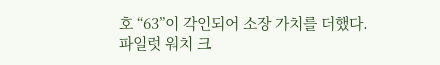호 “63”이 각인되어 소장 가치를 더했다.
파일럿 워치 크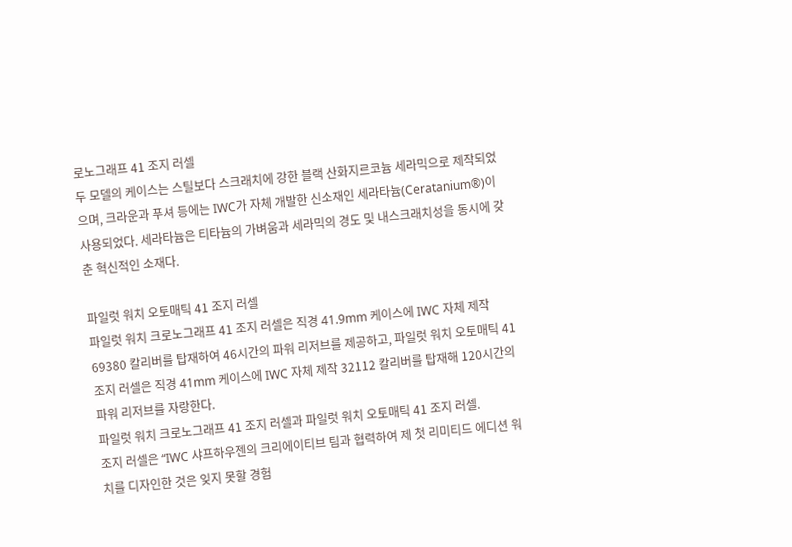로노그래프 41 조지 러셀
두 모델의 케이스는 스틸보다 스크래치에 강한 블랙 산화지르코늄 세라믹으로 제작되었으며, 크라운과 푸셔 등에는 IWC가 자체 개발한 신소재인 세라타늄(Ceratanium®)이 사용되었다. 세라타늄은 티타늄의 가벼움과 세라믹의 경도 및 내스크래치성을 동시에 갖춘 혁신적인 소재다.

파일럿 워치 오토매틱 41 조지 러셀
파일럿 워치 크로노그래프 41 조지 러셀은 직경 41.9mm 케이스에 IWC 자체 제작 69380 칼리버를 탑재하여 46시간의 파워 리저브를 제공하고, 파일럿 워치 오토매틱 41 조지 러셀은 직경 41mm 케이스에 IWC 자체 제작 32112 칼리버를 탑재해 120시간의 파워 리저브를 자랑한다.
파일럿 워치 크로노그래프 41 조지 러셀과 파일럿 워치 오토매틱 41 조지 러셀.
조지 러셀은 “IWC 샤프하우젠의 크리에이티브 팀과 협력하여 제 첫 리미티드 에디션 워치를 디자인한 것은 잊지 못할 경험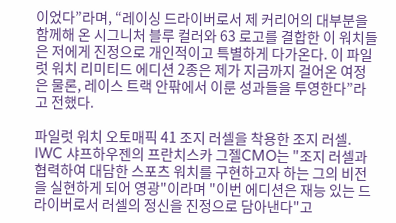이었다”라며, “레이싱 드라이버로서 제 커리어의 대부분을 함께해 온 시그니처 블루 컬러와 63 로고를 결합한 이 워치들은 저에게 진정으로 개인적이고 특별하게 다가온다. 이 파일럿 워치 리미티드 에디션 2종은 제가 지금까지 걸어온 여정은 물론, 레이스 트랙 안팎에서 이룬 성과들을 투영한다”라고 전했다.

파일럿 워치 오토매픽 41 조지 러셀을 착용한 조지 러셀.
IWC 샤프하우젠의 프란치스카 그젤CMO는 "조지 러셀과 협력하여 대담한 스포츠 워치를 구현하고자 하는 그의 비전을 실현하게 되어 영광"이라며 "이번 에디션은 재능 있는 드라이버로서 러셀의 정신을 진정으로 담아낸다"고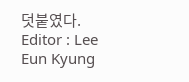덧붙였다.
Editor : Lee Eun Kyung